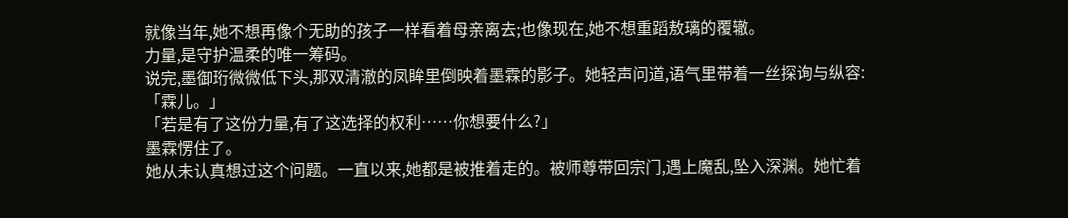就像当年,她不想再像个无助的孩子一样看着母亲离去;也像现在,她不想重蹈敖璃的覆辙。
力量,是守护温柔的唯一筹码。
说完,墨御珩微微低下头,那双清澈的凤眸里倒映着墨霖的影子。她轻声问道,语气里带着一丝探询与纵容:
「霖儿。」
「若是有了这份力量,有了这选择的权利……你想要什么?」
墨霖愣住了。
她从未认真想过这个问题。一直以来,她都是被推着走的。被师尊带回宗门,遇上魔乱,坠入深渊。她忙着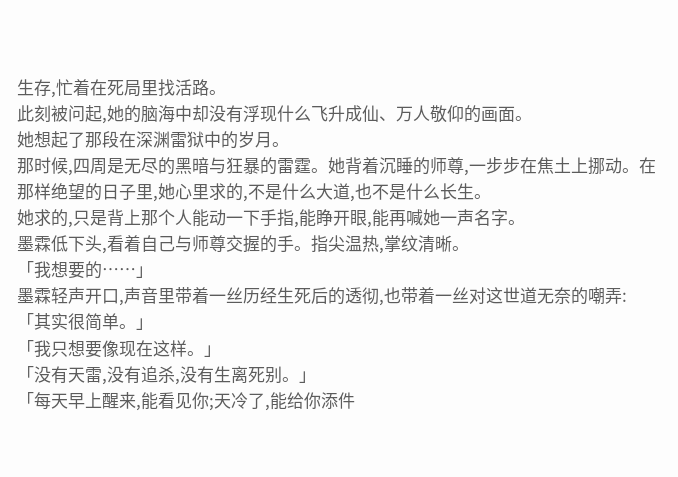生存,忙着在死局里找活路。
此刻被问起,她的脑海中却没有浮现什么飞升成仙、万人敬仰的画面。
她想起了那段在深渊雷狱中的岁月。
那时候,四周是无尽的黑暗与狂暴的雷霆。她背着沉睡的师尊,一步步在焦土上挪动。在那样绝望的日子里,她心里求的,不是什么大道,也不是什么长生。
她求的,只是背上那个人能动一下手指,能睁开眼,能再喊她一声名字。
墨霖低下头,看着自己与师尊交握的手。指尖温热,掌纹清晰。
「我想要的……」
墨霖轻声开口,声音里带着一丝历经生死后的透彻,也带着一丝对这世道无奈的嘲弄:
「其实很简单。」
「我只想要像现在这样。」
「没有天雷,没有追杀,没有生离死别。」
「每天早上醒来,能看见你;天冷了,能给你添件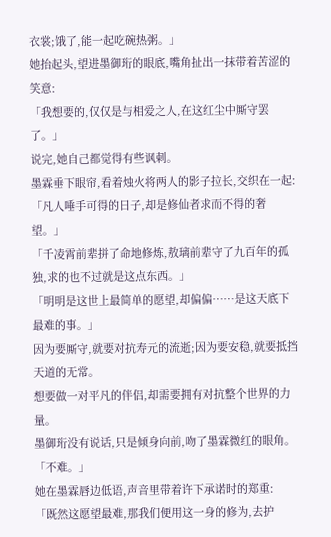衣裳;饿了,能一起吃碗热粥。」
她抬起头,望进墨御珩的眼底,嘴角扯出一抹带着苦涩的笑意:
「我想要的,仅仅是与相爱之人,在这红尘中厮守罢了。」
说完,她自己都觉得有些讽刺。
墨霖垂下眼帘,看着烛火将两人的影子拉长,交织在一起:
「凡人唾手可得的日子,却是修仙者求而不得的奢望。」
「千凌霄前辈拼了命地修炼,敖璃前辈守了九百年的孤独,求的也不过就是这点东西。」
「明明是这世上最简单的愿望,却偏偏……是这天底下最难的事。」
因为要厮守,就要对抗寿元的流逝;因为要安稳,就要抵挡天道的无常。
想要做一对平凡的伴侣,却需要拥有对抗整个世界的力量。
墨御珩没有说话,只是倾身向前,吻了墨霖微红的眼角。
「不难。」
她在墨霖唇边低语,声音里带着许下承诺时的郑重:
「既然这愿望最难,那我们便用这一身的修为,去护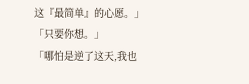这『最简单』的心愿。」
「只要你想。」
「哪怕是逆了这天,我也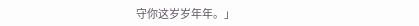守你这岁岁年年。」